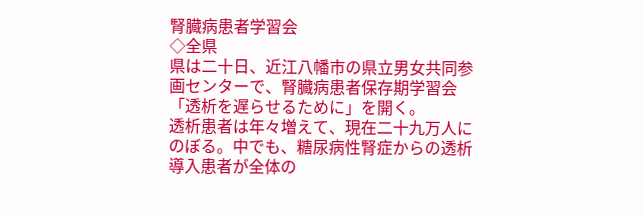腎臓病患者学習会
◇全県
県は二十日、近江八幡市の県立男女共同参画センターで、腎臓病患者保存期学習会「透析を遅らせるために」を開く。
透析患者は年々増えて、現在二十九万人にのぼる。中でも、糖尿病性腎症からの透析導入患者が全体の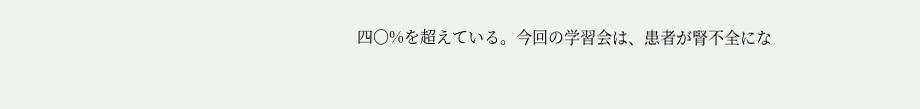四〇%を超えている。今回の学習会は、患者が腎不全にな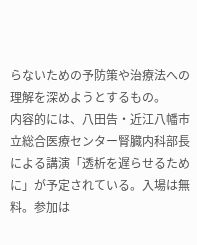らないための予防策や治療法への理解を深めようとするもの。
内容的には、八田告・近江八幡市立総合医療センター腎臓内科部長による講演「透析を遅らせるために」が予定されている。入場は無料。参加は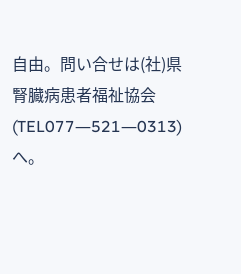自由。問い合せは(社)県腎臓病患者福祉協会(TEL077―521―0313)へ。